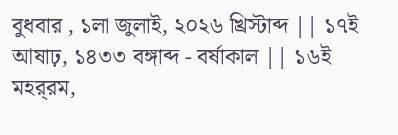বুধবার , ১লা জুলাই, ২০২৬ খ্রিস্টাব্দ || ১৭ই আষাঢ়, ১৪৩৩ বঙ্গাব্দ - বর্ষাকাল || ১৬ই মহর্‌রম,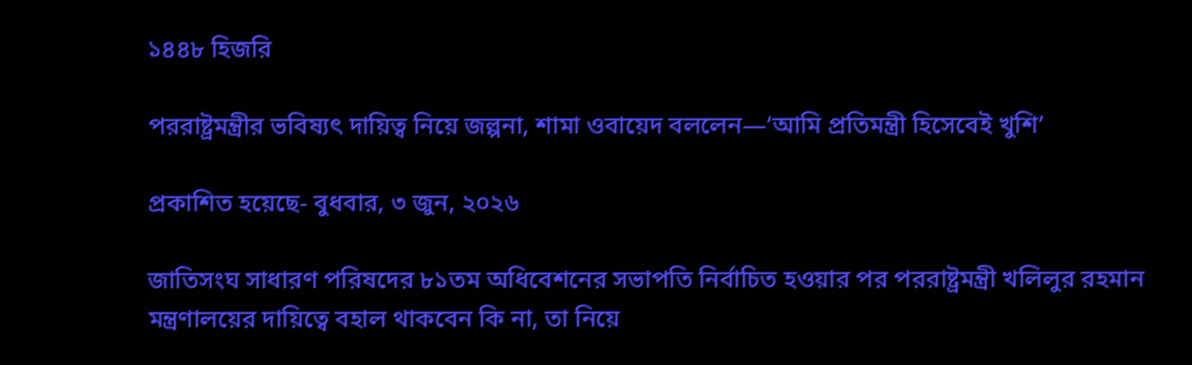১৪৪৮ হিজরি

পররাষ্ট্রমন্ত্রীর ভবিষ্যৎ দায়িত্ব নিয়ে জল্পনা, শামা ওবায়েদ বললেন—‘আমি প্রতিমন্ত্রী হিসেবেই খুশি’

প্রকাশিত হয়েছে- বুধবার, ৩ জুন, ২০২৬

জাতিসংঘ সাধারণ পরিষদের ৮১তম অধিবেশনের সভাপতি নির্বাচিত হওয়ার পর পররাষ্ট্রমন্ত্রী খলিলুর রহমান মন্ত্রণালয়ের দায়িত্বে বহাল থাকবেন কি না, তা নিয়ে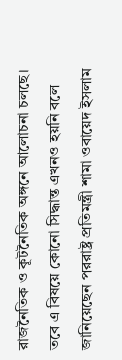রাজনৈতিক ও কূটনৈতিক অঙ্গনে আলোচনা চলছে। তবে এ বিষয়ে কোনো সিদ্ধান্ত এখনও হয়নি বলে জানিয়েছেন পররাষ্ট্র প্রতিমন্ত্রী শামা ওবায়েদ ইসলাম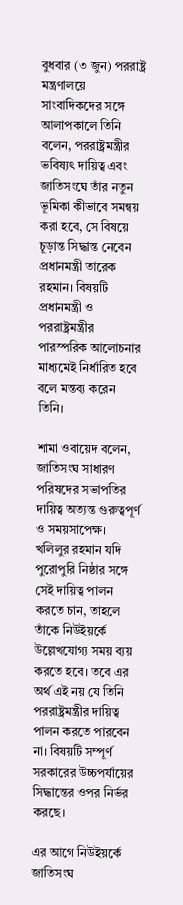বুধবার (৩ জুন) পররাষ্ট্র মন্ত্রণালয়ে সাংবাদিকদের সঙ্গে আলাপকালে তিনি বলেন, পররাষ্ট্রমন্ত্রীর ভবিষ্যৎ দায়িত্ব এবং জাতিসংঘে তাঁর নতুন ভূমিকা কীভাবে সমন্বয় করা হবে, সে বিষয়ে চূড়ান্ত সিদ্ধান্ত নেবেন প্রধানমন্ত্রী তারেক রহমান। বিষয়টি প্রধানমন্ত্রী ও পররাষ্ট্রমন্ত্রীর পারস্পরিক আলোচনার মাধ্যমেই নির্ধারিত হবে বলে মন্তব্য করেন তিনি।

শামা ওবায়েদ বলেন, জাতিসংঘ সাধারণ পরিষদের সভাপতির দায়িত্ব অত্যন্ত গুরুত্বপূর্ণ ও সময়সাপেক্ষ। খলিলুর রহমান যদি পুরোপুরি নিষ্ঠার সঙ্গে সেই দায়িত্ব পালন করতে চান, তাহলে তাঁকে নিউইয়র্কে উল্লেখযোগ্য সময় ব্যয় করতে হবে। তবে এর অর্থ এই নয় যে তিনি পররাষ্ট্রমন্ত্রীর দায়িত্ব পালন করতে পারবেন না। বিষয়টি সম্পূর্ণ সরকারের উচ্চপর্যায়ের সিদ্ধান্তের ওপর নির্ভর করছে।

এর আগে নিউইয়র্কে জাতিসংঘ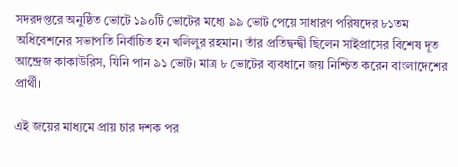সদরদপ্তরে অনুষ্ঠিত ভোটে ১৯০টি ভোটের মধ্যে ৯৯ ভোট পেয়ে সাধারণ পরিষদের ৮১তম অধিবেশনের সভাপতি নির্বাচিত হন খলিলুর রহমান। তাঁর প্রতিদ্বন্দ্বী ছিলেন সাইপ্রাসের বিশেষ দূত আন্দ্রেজ কাকাউরিস, যিনি পান ৯১ ভোট। মাত্র ৮ ভোটের ব্যবধানে জয় নিশ্চিত করেন বাংলাদেশের প্রার্থী।

এই জয়ের মাধ্যমে প্রায় চার দশক পর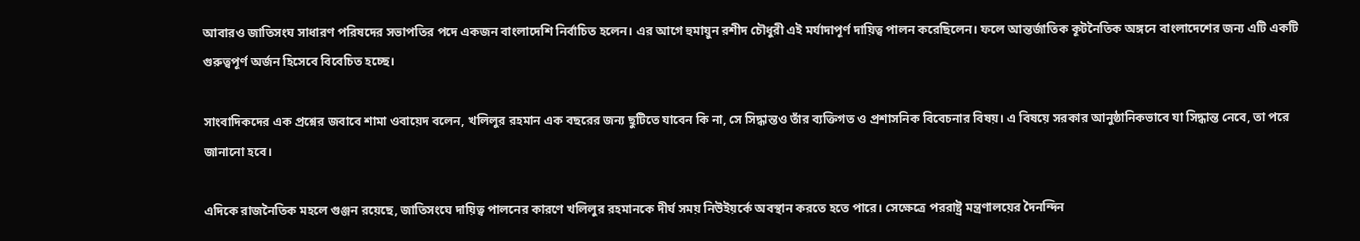আবারও জাতিসংঘ সাধারণ পরিষদের সভাপতির পদে একজন বাংলাদেশি নির্বাচিত হলেন। এর আগে হুমায়ুন রশীদ চৌধুরী এই মর্যাদাপূর্ণ দায়িত্ব পালন করেছিলেন। ফলে আন্তর্জাতিক কূটনৈতিক অঙ্গনে বাংলাদেশের জন্য এটি একটি গুরুত্বপূর্ণ অর্জন হিসেবে বিবেচিত হচ্ছে।

সাংবাদিকদের এক প্রশ্নের জবাবে শামা ওবায়েদ বলেন, খলিলুর রহমান এক বছরের জন্য ছুটিতে যাবেন কি না, সে সিদ্ধান্তও তাঁর ব্যক্তিগত ও প্রশাসনিক বিবেচনার বিষয়। এ বিষয়ে সরকার আনুষ্ঠানিকভাবে যা সিদ্ধান্ত নেবে, তা পরে জানানো হবে।

এদিকে রাজনৈতিক মহলে গুঞ্জন রয়েছে, জাতিসংঘে দায়িত্ব পালনের কারণে খলিলুর রহমানকে দীর্ঘ সময় নিউইয়র্কে অবস্থান করতে হতে পারে। সেক্ষেত্রে পররাষ্ট্র মন্ত্রণালয়ের দৈনন্দিন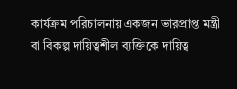কার্যক্রম পরিচালনায় একজন ভারপ্রাপ্ত মন্ত্রী বা বিকল্প দায়িত্বশীল ব্যক্তিকে দায়িত্ব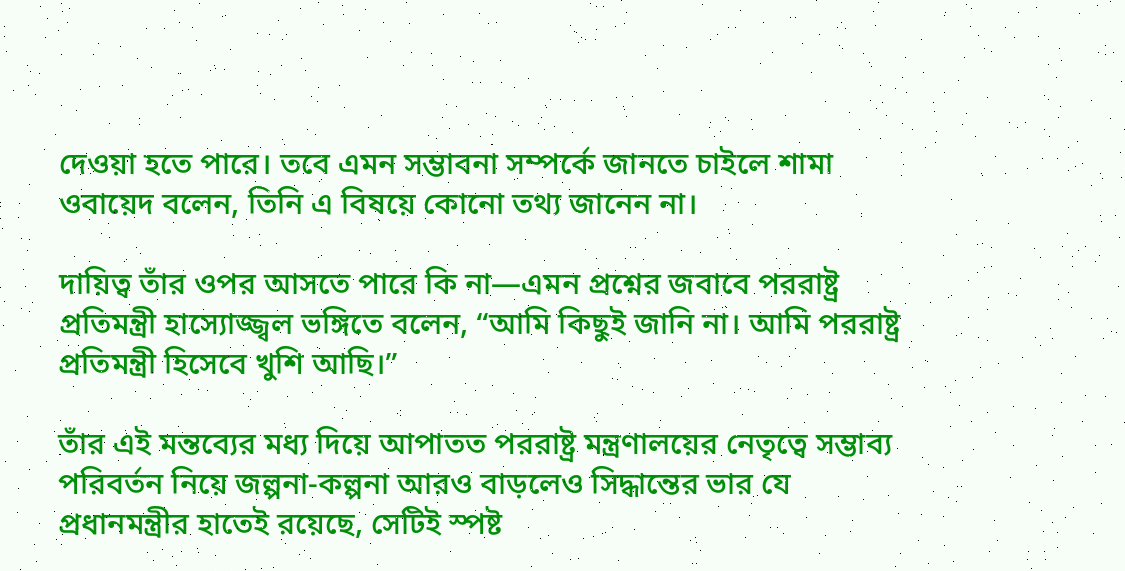দেওয়া হতে পারে। তবে এমন সম্ভাবনা সম্পর্কে জানতে চাইলে শামা ওবায়েদ বলেন, তিনি এ বিষয়ে কোনো তথ্য জানেন না।

দায়িত্ব তাঁর ওপর আসতে পারে কি না—এমন প্রশ্নের জবাবে পররাষ্ট্র প্রতিমন্ত্রী হাস্যোজ্জ্বল ভঙ্গিতে বলেন, “আমি কিছুই জানি না। আমি পররাষ্ট্র প্রতিমন্ত্রী হিসেবে খুশি আছি।”

তাঁর এই মন্তব্যের মধ্য দিয়ে আপাতত পররাষ্ট্র মন্ত্রণালয়ের নেতৃত্বে সম্ভাব্য পরিবর্তন নিয়ে জল্পনা-কল্পনা আরও বাড়লেও সিদ্ধান্তের ভার যে প্রধানমন্ত্রীর হাতেই রয়েছে, সেটিই স্পষ্ট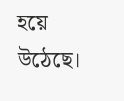হয়ে উঠেছে।